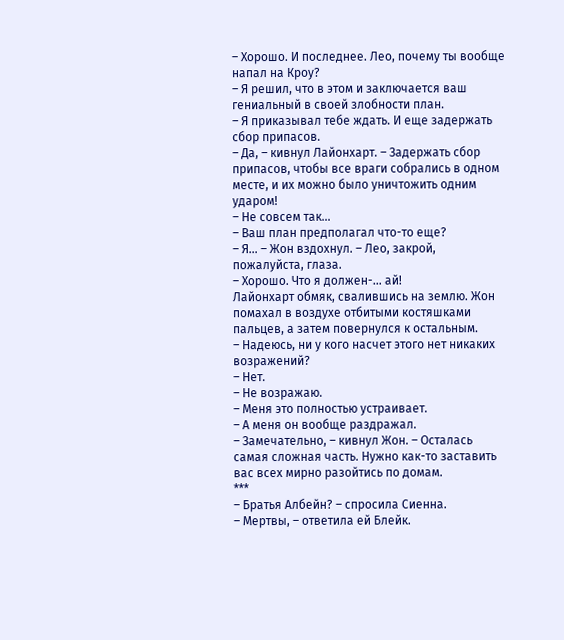– Хорошо. И последнее. Лео, почему ты вообще напал на Кроу?
– Я решил, что в этом и заключается ваш гениальный в своей злобности план.
– Я приказывал тебе ждать. И еще задержать сбор припасов.
– Да, – кивнул Лайонхарт. – Задержать сбор припасов, чтобы все враги собрались в одном месте, и их можно было уничтожить одним ударом!
– Не совсем так…
– Ваш план предполагал что-то еще?
– Я… – Жон вздохнул. – Лео, закрой, пожалуйста, глаза.
– Хорошо. Что я должен-… ай!
Лайонхарт обмяк, свалившись на землю. Жон помахал в воздухе отбитыми костяшками пальцев, а затем повернулся к остальным.
– Надеюсь, ни у кого насчет этого нет никаких возражений?
– Нет.
– Не возражаю.
– Меня это полностью устраивает.
– А меня он вообще раздражал.
– Замечательно, – кивнул Жон. – Осталась самая сложная часть. Нужно как-то заставить вас всех мирно разойтись по домам.
***
– Братья Албейн? – спросила Сиенна.
– Мертвы, – ответила ей Блейк.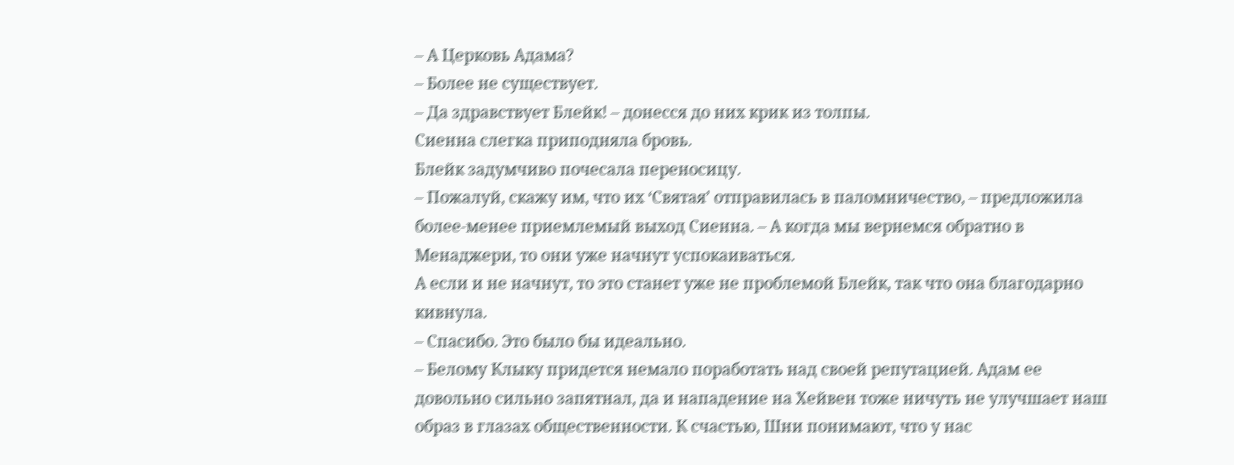– А Церковь Адама?
– Более не существует.
– Да здравствует Блейк! – донесся до них крик из толпы.
Сиенна слегка приподняла бровь.
Блейк задумчиво почесала переносицу.
– Пожалуй, скажу им, что их ‘Святая’ отправилась в паломничество, – предложила более-менее приемлемый выход Сиенна. – А когда мы вернемся обратно в Менаджери, то они уже начнут успокаиваться.
А если и не начнут, то это станет уже не проблемой Блейк, так что она благодарно кивнула.
– Спасибо. Это было бы идеально.
– Белому Клыку придется немало поработать над своей репутацией. Адам ее довольно сильно запятнал, да и нападение на Хейвен тоже ничуть не улучшает наш образ в глазах общественности. К счастью, Шни понимают, что у нас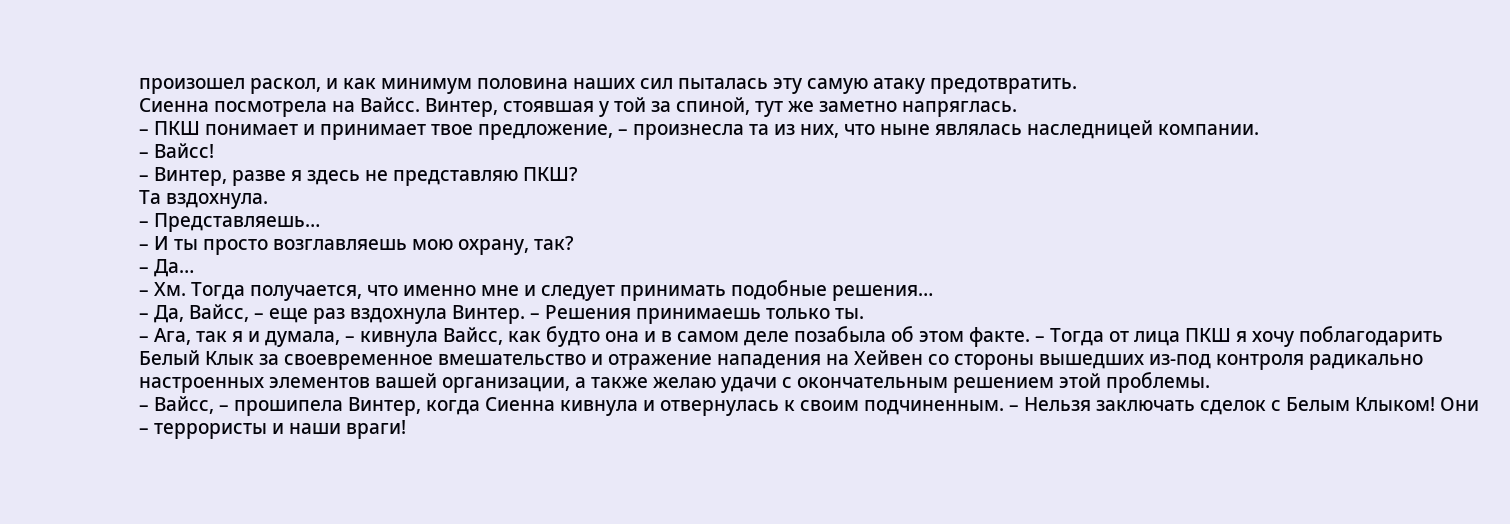произошел раскол, и как минимум половина наших сил пыталась эту самую атаку предотвратить.
Сиенна посмотрела на Вайсс. Винтер, стоявшая у той за спиной, тут же заметно напряглась.
– ПКШ понимает и принимает твое предложение, – произнесла та из них, что ныне являлась наследницей компании.
– Вайсс!
– Винтер, разве я здесь не представляю ПКШ?
Та вздохнула.
– Представляешь…
– И ты просто возглавляешь мою охрану, так?
– Да…
– Хм. Тогда получается, что именно мне и следует принимать подобные решения…
– Да, Вайсс, – еще раз вздохнула Винтер. – Решения принимаешь только ты.
– Ага, так я и думала, – кивнула Вайсс, как будто она и в самом деле позабыла об этом факте. – Тогда от лица ПКШ я хочу поблагодарить Белый Клык за своевременное вмешательство и отражение нападения на Хейвен со стороны вышедших из-под контроля радикально настроенных элементов вашей организации, а также желаю удачи с окончательным решением этой проблемы.
– Вайсс, – прошипела Винтер, когда Сиенна кивнула и отвернулась к своим подчиненным. – Нельзя заключать сделок с Белым Клыком! Они – террористы и наши враги!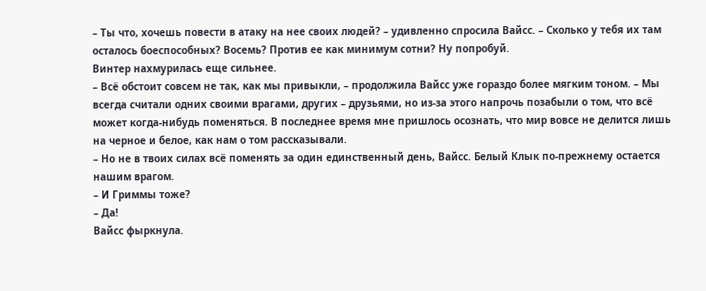– Ты что, хочешь повести в атаку на нее своих людей? – удивленно спросила Вайсс. – Сколько у тебя их там осталось боеспособных? Восемь? Против ее как минимум сотни? Ну попробуй.
Винтер нахмурилась еще сильнее.
– Всё обстоит совсем не так, как мы привыкли, – продолжила Вайсс уже гораздо более мягким тоном. – Мы всегда считали одних своими врагами, других – друзьями, но из-за этого напрочь позабыли о том, что всё может когда-нибудь поменяться. В последнее время мне пришлось осознать, что мир вовсе не делится лишь на черное и белое, как нам о том рассказывали.
– Но не в твоих силах всё поменять за один единственный день, Вайсс. Белый Клык по-прежнему остается нашим врагом.
– И Гриммы тоже?
– Да!
Вайсс фыркнула.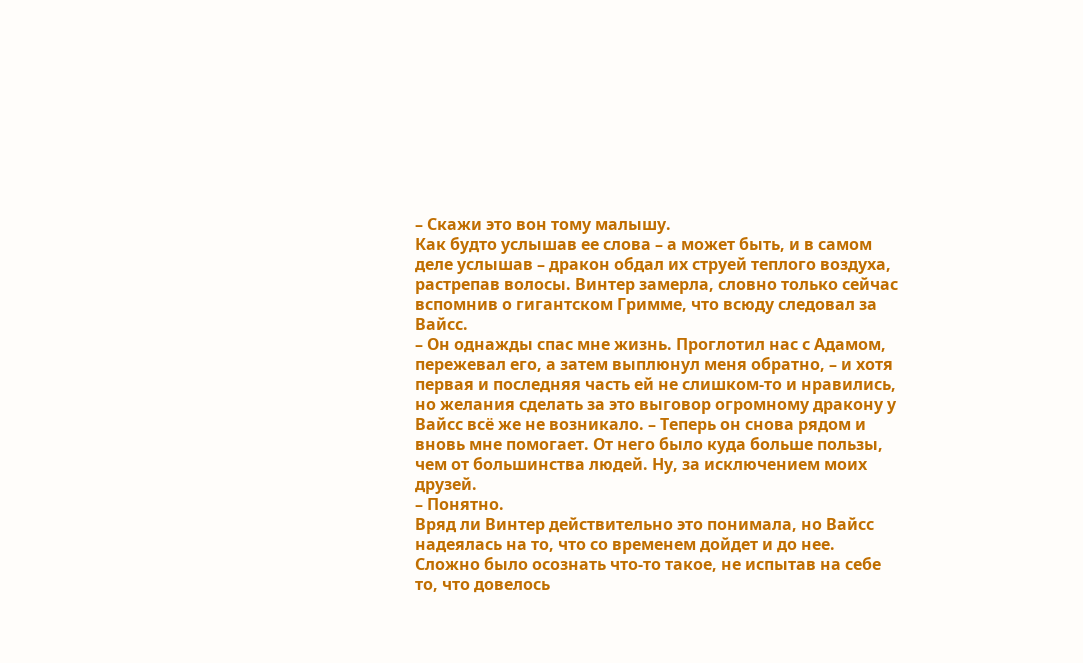– Скажи это вон тому малышу.
Как будто услышав ее слова – а может быть, и в самом деле услышав – дракон обдал их струей теплого воздуха, растрепав волосы. Винтер замерла, словно только сейчас вспомнив о гигантском Гримме, что всюду следовал за Вайсс.
– Он однажды спас мне жизнь. Проглотил нас с Адамом, пережевал его, а затем выплюнул меня обратно, – и хотя первая и последняя часть ей не слишком-то и нравились, но желания сделать за это выговор огромному дракону у Вайсс всё же не возникало. – Теперь он снова рядом и вновь мне помогает. От него было куда больше пользы, чем от большинства людей. Ну, за исключением моих друзей.
– Понятно.
Вряд ли Винтер действительно это понимала, но Вайсс надеялась на то, что со временем дойдет и до нее. Сложно было осознать что-то такое, не испытав на себе то, что довелось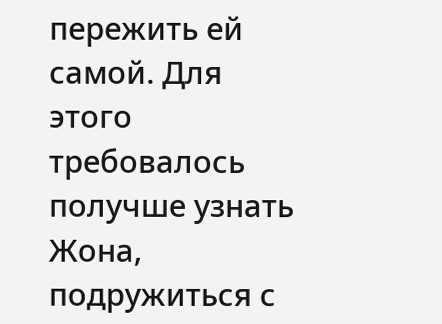пережить ей самой. Для этого требовалось получше узнать Жона, подружиться с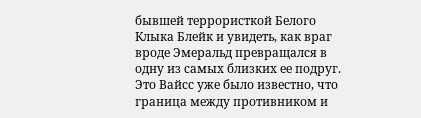бывшей террористкой Белого Клыка Блейк и увидеть, как враг вроде Эмеральд превращался в одну из самых близких ее подруг. Это Вайсс уже было известно, что граница между противником и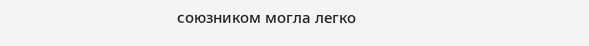союзником могла легко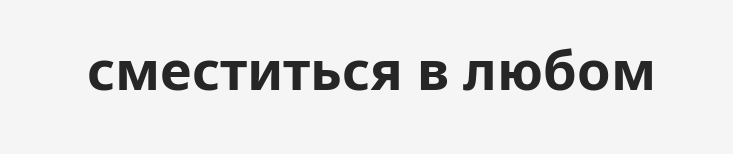сместиться в любом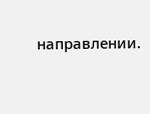направлении.